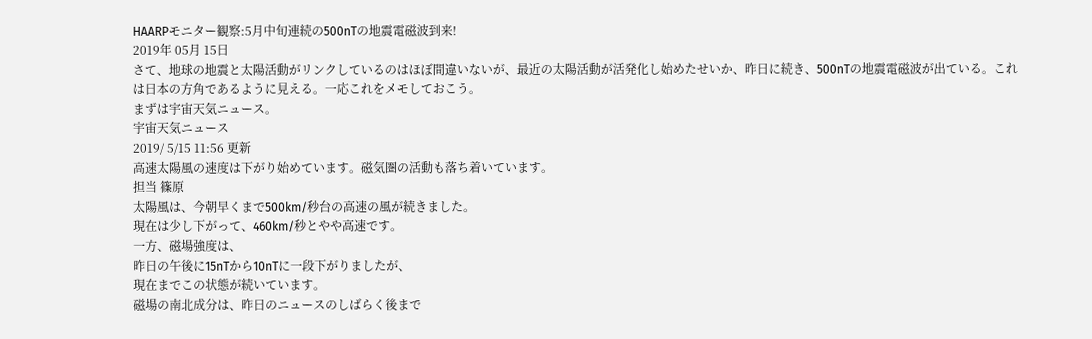HAARPモニター観察:5月中旬連続の500nTの地震電磁波到来!
2019年 05月 15日
さて、地球の地震と太陽活動がリンクしているのはほぼ間違いないが、最近の太陽活動が活発化し始めたせいか、昨日に続き、500nTの地震電磁波が出ている。これは日本の方角であるように見える。一応これをメモしておこう。
まずは宇宙天気ニュース。
宇宙天気ニュース
2019/ 5/15 11:56 更新
高速太陽風の速度は下がり始めています。磁気圏の活動も落ち着いています。
担当 篠原
太陽風は、今朝早くまで500km/秒台の高速の風が続きました。
現在は少し下がって、460km/秒とやや高速です。
一方、磁場強度は、
昨日の午後に15nTから10nTに一段下がりましたが、
現在までこの状態が続いています。
磁場の南北成分は、昨日のニュースのしばらく後まで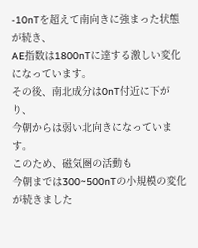-10nTを超えて南向きに強まった状態が続き、
AE指数は1800nTに達する激しい変化になっています。
その後、南北成分は0nT付近に下がり、
今朝からは弱い北向きになっています。
このため、磁気圏の活動も
今朝までは300~500nTの小規模の変化が続きました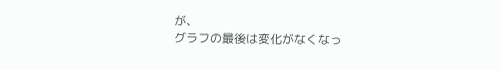が、
グラフの最後は変化がなくなっ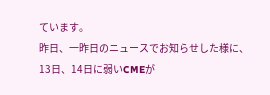ています。
昨日、一昨日のニュースでお知らせした様に、
13日、14日に弱いCMEが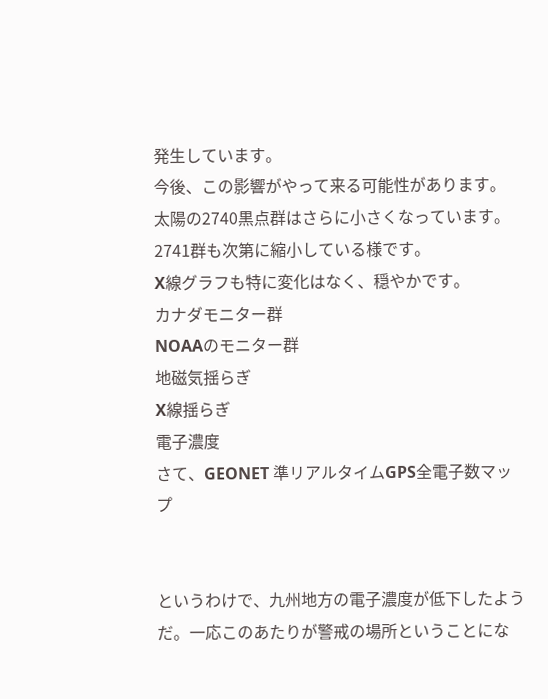発生しています。
今後、この影響がやって来る可能性があります。
太陽の2740黒点群はさらに小さくなっています。
2741群も次第に縮小している様です。
X線グラフも特に変化はなく、穏やかです。
カナダモニター群
NOAAのモニター群
地磁気揺らぎ
X線揺らぎ
電子濃度
さて、GEONET 準リアルタイムGPS全電子数マップ


というわけで、九州地方の電子濃度が低下したようだ。一応このあたりが警戒の場所ということにな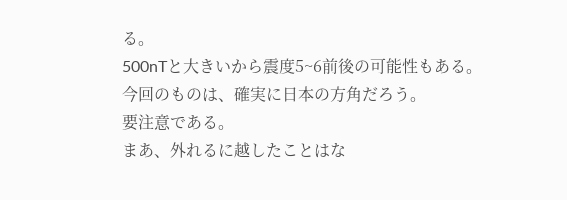る。
500nTと大きいから震度5~6前後の可能性もある。
今回のものは、確実に日本の方角だろう。
要注意である。
まあ、外れるに越したことはな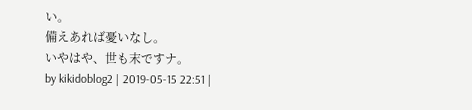い。
備えあれば憂いなし。
いやはや、世も末ですナ。
by kikidoblog2 | 2019-05-15 22:51 |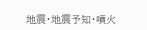地震・地震予知・噴火